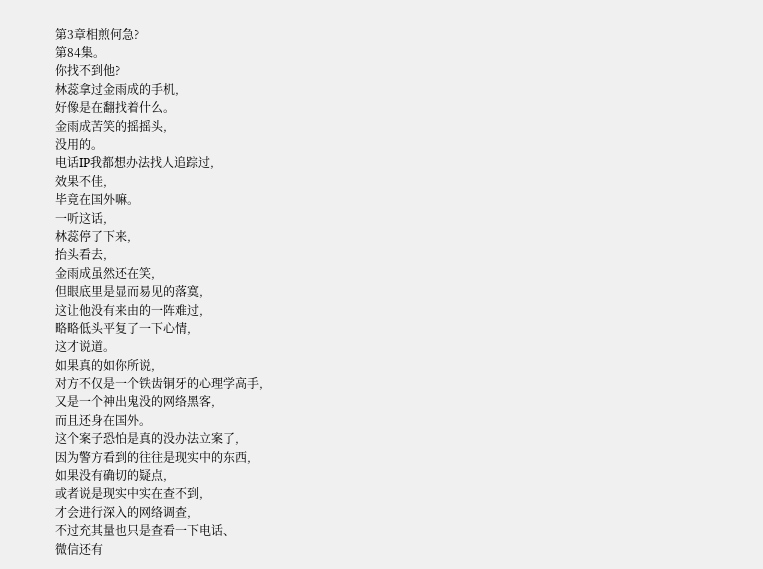第3章相煎何急?
第84集。
你找不到他?
林蕊拿过金雨成的手机,
好像是在翻找着什么。
金雨成苦笑的摇摇头,
没用的。
电话IP我都想办法找人追踪过,
效果不佳,
毕竟在国外嘛。
一听这话,
林蕊停了下来,
抬头看去,
金雨成虽然还在笑,
但眼底里是显而易见的落寞,
这让他没有来由的一阵难过,
略略低头平复了一下心情,
这才说道。
如果真的如你所说,
对方不仅是一个铁齿铜牙的心理学高手,
又是一个神出鬼没的网络黑客,
而且还身在国外。
这个案子恐怕是真的没办法立案了,
因为警方看到的往往是现实中的东西,
如果没有确切的疑点,
或者说是现实中实在查不到,
才会进行深入的网络调查,
不过充其量也只是查看一下电话、
微信还有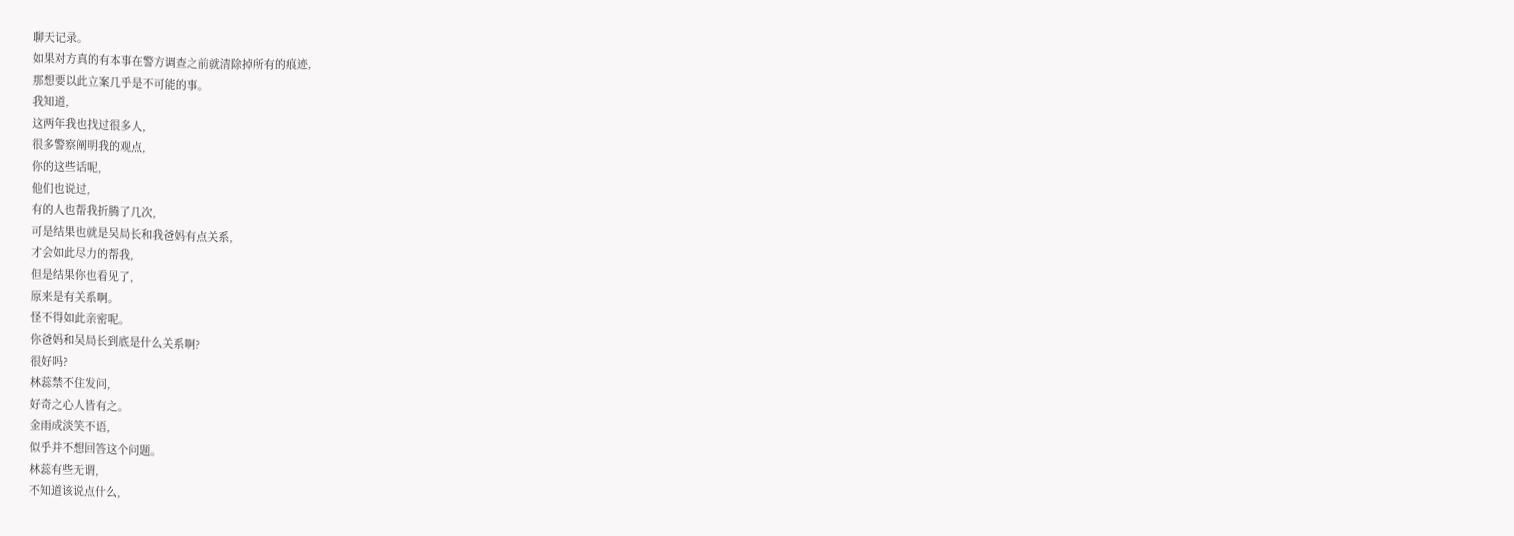聊天记录。
如果对方真的有本事在警方调查之前就清除掉所有的痕迹,
那想要以此立案几乎是不可能的事。
我知道,
这两年我也找过很多人,
很多警察阐明我的观点,
你的这些话呢,
他们也说过,
有的人也帮我折腾了几次,
可是结果也就是吴局长和我爸妈有点关系,
才会如此尽力的帮我,
但是结果你也看见了,
原来是有关系啊。
怪不得如此亲密呢。
你爸妈和吴局长到底是什么关系啊?
很好吗?
林蕊禁不住发问,
好奇之心人皆有之。
金雨成淡笑不语,
似乎并不想回答这个问题。
林蕊有些无谓,
不知道该说点什么,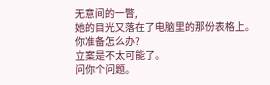无意间的一瞥,
她的目光又落在了电脑里的那份表格上。
你准备怎么办?
立案是不太可能了。
问你个问题。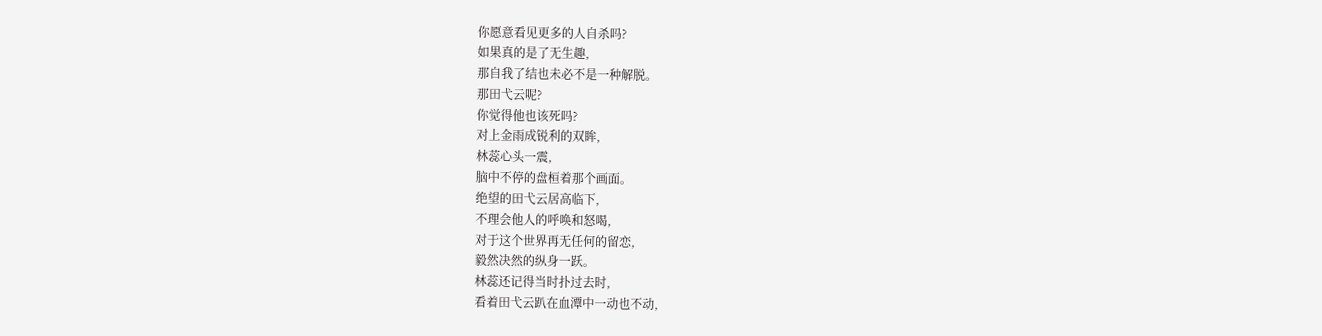你愿意看见更多的人自杀吗?
如果真的是了无生趣,
那自我了结也未必不是一种解脱。
那田弋云呢?
你觉得他也该死吗?
对上金雨成锐利的双眸,
林蕊心头一震,
脑中不停的盘桓着那个画面。
绝望的田弋云居高临下,
不理会他人的呼唤和怒喝,
对于这个世界再无任何的留恋,
毅然决然的纵身一跃。
林蕊还记得当时扑过去时,
看着田弋云趴在血潭中一动也不动,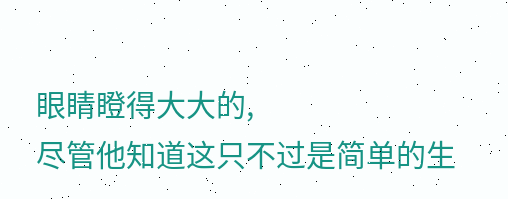眼睛瞪得大大的,
尽管他知道这只不过是简单的生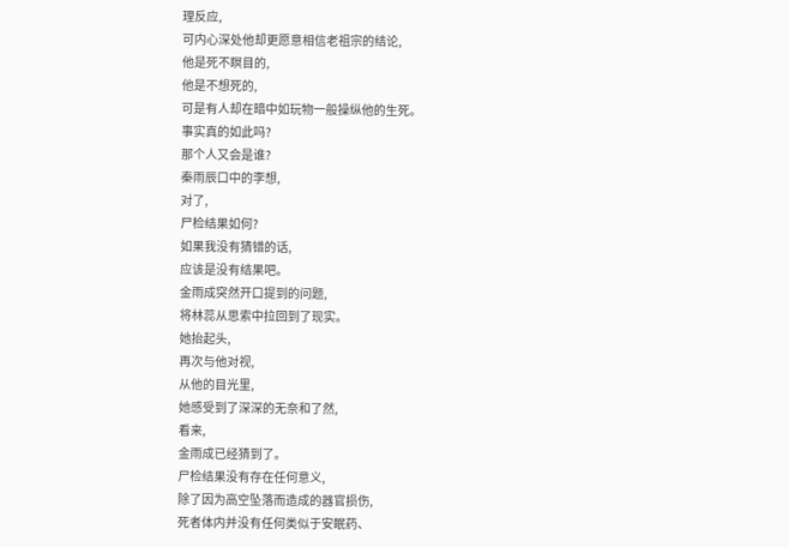理反应,
可内心深处他却更愿意相信老祖宗的结论,
他是死不瞑目的,
他是不想死的,
可是有人却在暗中如玩物一般操纵他的生死。
事实真的如此吗?
那个人又会是谁?
秦雨辰口中的李想,
对了,
尸检结果如何?
如果我没有猜错的话,
应该是没有结果吧。
金雨成突然开口提到的问题,
将林蕊从思索中拉回到了现实。
她抬起头,
再次与他对视,
从他的目光里,
她感受到了深深的无奈和了然,
看来,
金雨成已经猜到了。
尸检结果没有存在任何意义,
除了因为高空坠落而造成的器官损伤,
死者体内并没有任何类似于安眠药、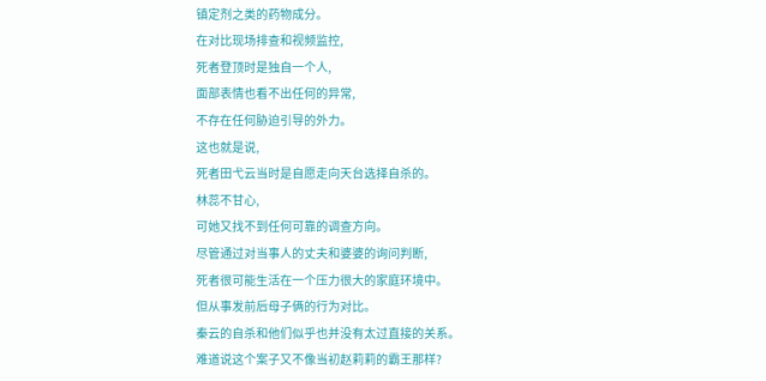镇定剂之类的药物成分。
在对比现场排查和视频监控,
死者登顶时是独自一个人,
面部表情也看不出任何的异常,
不存在任何胁迫引导的外力。
这也就是说,
死者田弋云当时是自愿走向天台选择自杀的。
林蕊不甘心,
可她又找不到任何可靠的调查方向。
尽管通过对当事人的丈夫和婆婆的询问判断,
死者很可能生活在一个压力很大的家庭环境中。
但从事发前后母子俩的行为对比。
秦云的自杀和他们似乎也并没有太过直接的关系。
难道说这个案子又不像当初赵莉莉的霸王那样?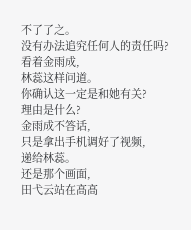不了了之。
没有办法追究任何人的责任吗?
看着金雨成,
林蕊这样问道。
你确认这一定是和她有关?
理由是什么?
金雨成不答话,
只是拿出手机调好了视频,
递给林蕊。
还是那个画面,
田弋云站在高高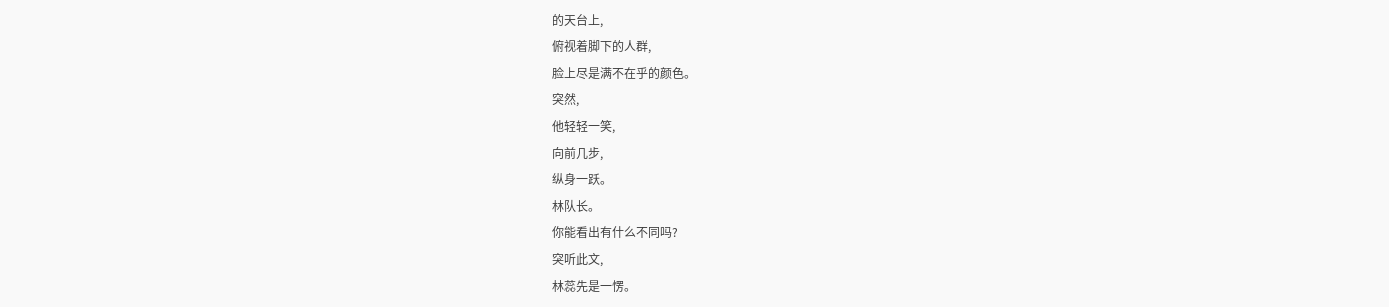的天台上,
俯视着脚下的人群,
脸上尽是满不在乎的颜色。
突然,
他轻轻一笑,
向前几步,
纵身一跃。
林队长。
你能看出有什么不同吗?
突听此文,
林蕊先是一愣。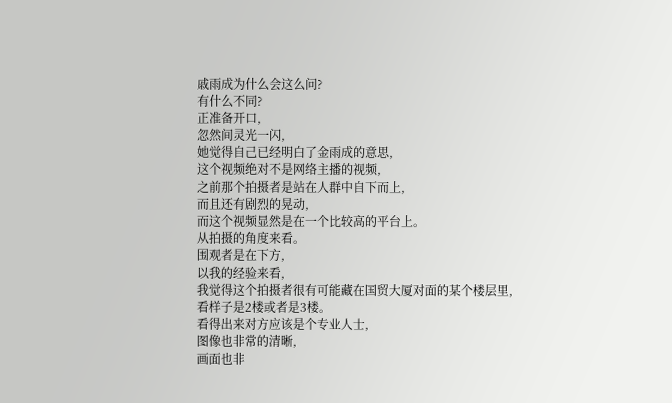戚雨成为什么会这么问?
有什么不同?
正准备开口,
忽然间灵光一闪,
她觉得自己已经明白了金雨成的意思,
这个视频绝对不是网络主播的视频,
之前那个拍摄者是站在人群中自下而上,
而且还有剧烈的晃动,
而这个视频显然是在一个比较高的平台上。
从拍摄的角度来看。
围观者是在下方,
以我的经验来看,
我觉得这个拍摄者很有可能藏在国贸大厦对面的某个楼层里,
看样子是2楼或者是3楼。
看得出来对方应该是个专业人士,
图像也非常的清晰,
画面也非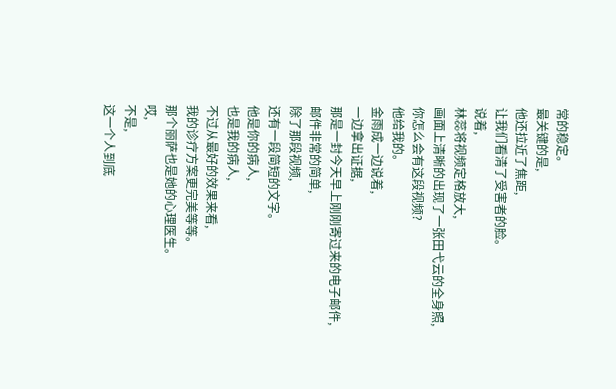常的稳定。
最关键的是,
他还拉近了焦距,
让我们看清了受害者的脸。
说着,
林蕊将视频定格放大,
画面上清晰的出现了一张田弋云的全身照,
你怎么会有这段视频?
他给我的。
金雨成一边说着,
一边拿出证据,
那是一封今天早上刚刚寄过来的电子邮件,
邮件非常的简单,
除了那段视频,
还有一段简短的文字。
他是你的病人,
也是我的病人,
不过从最好的效果来看,
我的诊疗方案更完美等等。
那个丽萨也是她的心理医生。
哎,
不是,
这一个人到底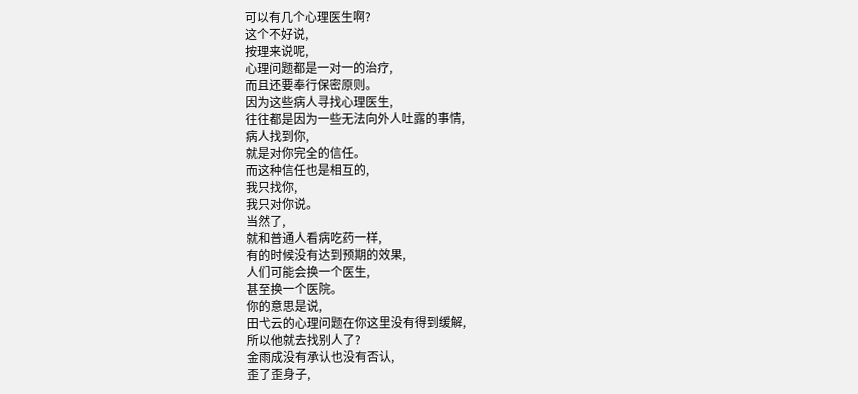可以有几个心理医生啊?
这个不好说,
按理来说呢,
心理问题都是一对一的治疗,
而且还要奉行保密原则。
因为这些病人寻找心理医生,
往往都是因为一些无法向外人吐露的事情,
病人找到你,
就是对你完全的信任。
而这种信任也是相互的,
我只找你,
我只对你说。
当然了,
就和普通人看病吃药一样,
有的时候没有达到预期的效果,
人们可能会换一个医生,
甚至换一个医院。
你的意思是说,
田弋云的心理问题在你这里没有得到缓解,
所以他就去找别人了?
金雨成没有承认也没有否认,
歪了歪身子,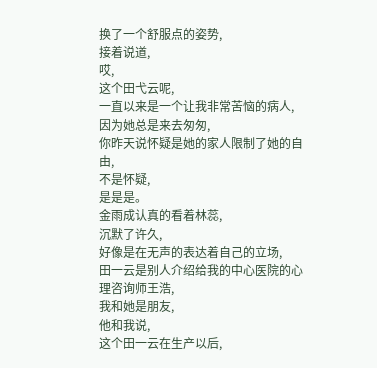换了一个舒服点的姿势,
接着说道,
哎,
这个田弋云呢,
一直以来是一个让我非常苦恼的病人,
因为她总是来去匆匆,
你昨天说怀疑是她的家人限制了她的自由,
不是怀疑,
是是是。
金雨成认真的看着林蕊,
沉默了许久,
好像是在无声的表达着自己的立场,
田一云是别人介绍给我的中心医院的心理咨询师王浩,
我和她是朋友,
他和我说,
这个田一云在生产以后,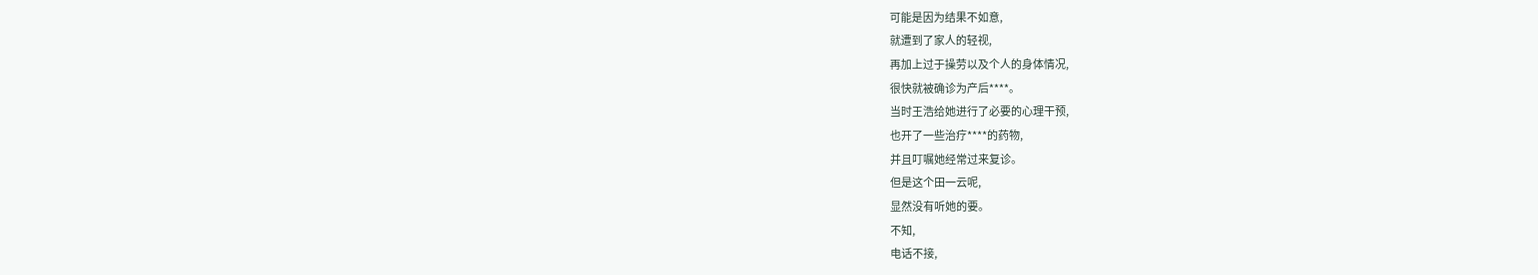可能是因为结果不如意,
就遭到了家人的轻视,
再加上过于操劳以及个人的身体情况,
很快就被确诊为产后****。
当时王浩给她进行了必要的心理干预,
也开了一些治疗****的药物,
并且叮嘱她经常过来复诊。
但是这个田一云呢,
显然没有听她的要。
不知,
电话不接,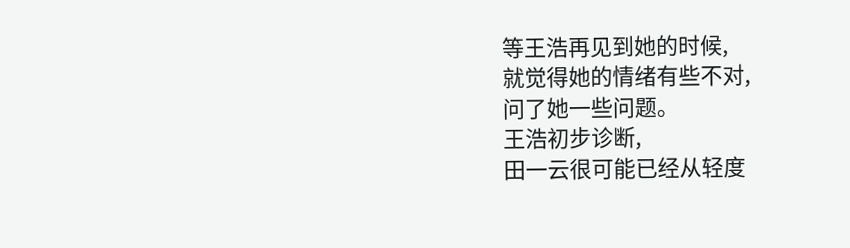等王浩再见到她的时候,
就觉得她的情绪有些不对,
问了她一些问题。
王浩初步诊断,
田一云很可能已经从轻度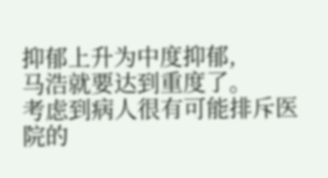抑郁上升为中度抑郁,
马浩就要达到重度了。
考虑到病人很有可能排斥医院的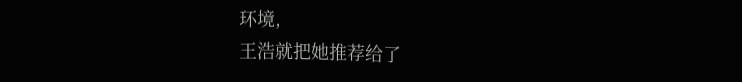环境,
王浩就把她推荐给了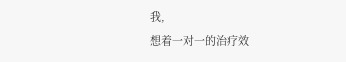我,
想着一对一的治疗效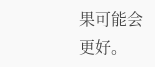果可能会更好。